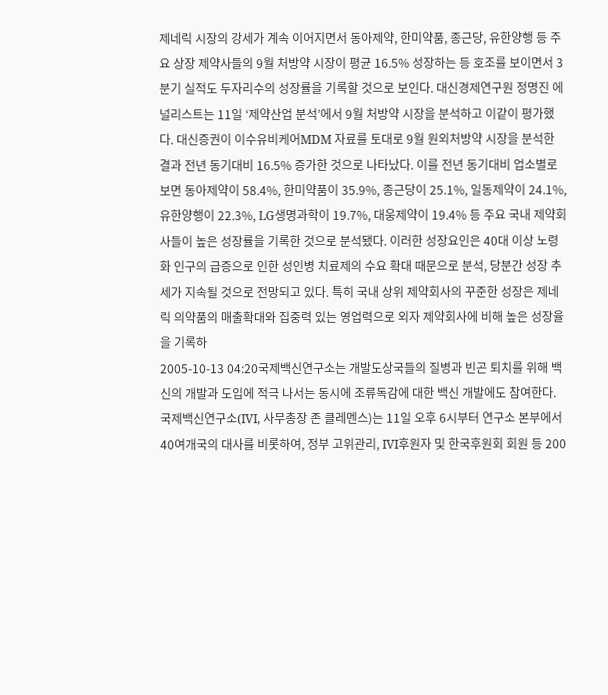제네릭 시장의 강세가 계속 이어지면서 동아제약, 한미약품, 종근당, 유한양행 등 주요 상장 제약사들의 9월 처방약 시장이 평균 16.5% 성장하는 등 호조를 보이면서 3분기 실적도 두자리수의 성장률을 기록할 것으로 보인다. 대신경제연구원 정명진 에널리스트는 11일 ‘제약산업 분석’에서 9월 처방약 시장을 분석하고 이같이 평가했다. 대신증권이 이수유비케어MDM 자료를 토대로 9월 원외처방약 시장을 분석한 결과 전년 동기대비 16.5% 증가한 것으로 나타났다. 이를 전년 동기대비 업소별로 보면 동아제약이 58.4%, 한미약품이 35.9%, 종근당이 25.1%, 일동제약이 24.1%, 유한양행이 22.3%, LG생명과학이 19.7%, 대웅제약이 19.4% 등 주요 국내 제약회사들이 높은 성장률을 기록한 것으로 분석됐다. 이러한 성장요인은 40대 이상 노령화 인구의 급증으로 인한 성인병 치료제의 수요 확대 때문으로 분석, 당분간 성장 추세가 지속될 것으로 전망되고 있다. 특히 국내 상위 제약회사의 꾸준한 성장은 제네릭 의약품의 매출확대와 집중력 있는 영업력으로 외자 제약회사에 비해 높은 성장율을 기록하
2005-10-13 04:20국제백신연구소는 개발도상국들의 질병과 빈곤 퇴치를 위해 백신의 개발과 도입에 적극 나서는 동시에 조류독감에 대한 백신 개발에도 참여한다. 국제백신연구소(IVI, 사무총장 존 클레멘스)는 11일 오후 6시부터 연구소 본부에서 40여개국의 대사를 비롯하여, 정부 고위관리, IVI후원자 및 한국후원회 회원 등 200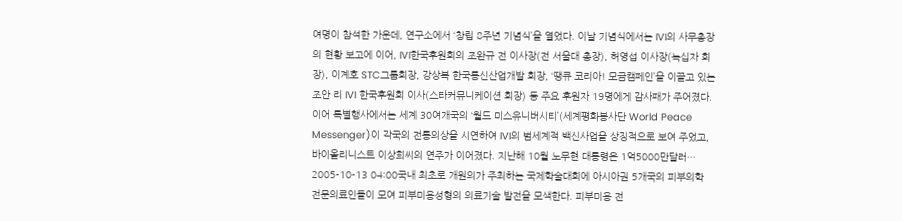여명이 참석한 가운데, 연구소에서 ‘창립 8주년 기념식’을 열었다. 이날 기념식에서는 IVI의 사무총장의 현황 보고에 이어, IVI한국후원회의 조완규 전 이사장(전 서울대 총장), 허영섭 이사장(녹십자 회장), 이계호 STC그룹회장, 강상복 한국통신산업개발 회장, ‘땡큐 코리아! 모금캠페인’을 이끌고 있는 조안 리 IVI 한국후원회 이사(스타커뮤니케이션 회장) 등 주요 후원자 19명에게 감사패가 주어졌다. 이어 특별행사에서는 세계 30여개국의 ‘월드 미스유니버시티’(세계평화봉사단 World Peace Messenger)이 각국의 전통의상을 시연하여 IVI의 범세계적 백신사업을 상징적으로 보여 주었고, 바이올리니스트 이상희씨의 연주가 이어졌다. 지난해 10월 노무현 대통령은 1억5000만달러…
2005-10-13 04:00국내 최초로 개원의가 주최하는 국제학술대회에 아시아권 5개국의 피부의학 전문의료인들이 모여 피부미용성형의 의료기술 발전을 모색한다. 피부미용 전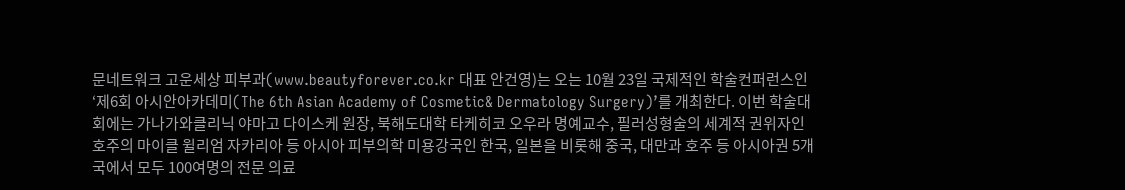문네트워크 고운세상 피부과(www.beautyforever.co.kr 대표 안건영)는 오는 10월 23일 국제적인 학술컨퍼런스인 ‘제6회 아시안아카데미(The 6th Asian Academy of Cosmetic& Dermatology Surgery)’를 개최한다. 이번 학술대회에는 가나가와클리닉 야마고 다이스케 원장, 북해도대학 타케히코 오우라 명예교수, 필러성형술의 세계적 권위자인 호주의 마이클 윌리엄 자카리아 등 아시아 피부의학 미용강국인 한국, 일본을 비롯해 중국, 대만과 호주 등 아시아권 5개국에서 모두 100여명의 전문 의료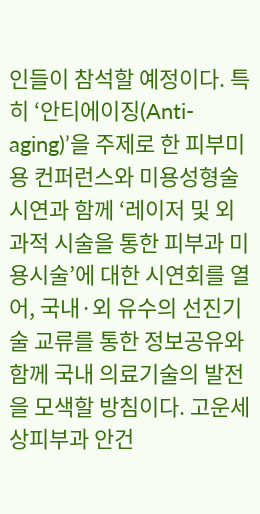인들이 참석할 예정이다. 특히 ‘안티에이징(Anti-aging)’을 주제로 한 피부미용 컨퍼런스와 미용성형술 시연과 함께 ‘레이저 및 외과적 시술을 통한 피부과 미용시술’에 대한 시연회를 열어, 국내·외 유수의 선진기술 교류를 통한 정보공유와 함께 국내 의료기술의 발전을 모색할 방침이다. 고운세상피부과 안건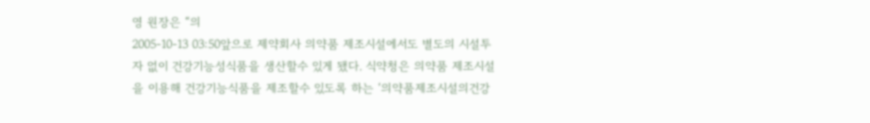영 원장은 “의
2005-10-13 03:50앞으로 제약회사 의약품 제조시설에서도 별도의 시설투자 없이 건강기능성식품을 생산할수 있게 됐다. 식약청은 의약품 제조시설을 이용해 건강기능식품을 제조할수 있도록 하는 ‘의약품제조시설의건강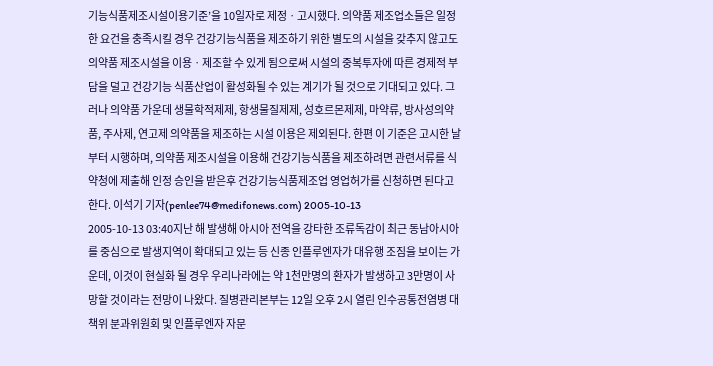기능식품제조시설이용기준’을 10일자로 제정ㆍ고시했다. 의약품 제조업소들은 일정한 요건을 충족시킬 경우 건강기능식품을 제조하기 위한 별도의 시설을 갖추지 않고도 의약품 제조시설을 이용ㆍ제조할 수 있게 됨으로써 시설의 중복투자에 따른 경제적 부담을 덜고 건강기능 식품산업이 활성화될 수 있는 계기가 될 것으로 기대되고 있다. 그러나 의약품 가운데 생물학적제제, 항생물질제제, 성호르몬제제, 마약류, 방사성의약품, 주사제, 연고제 의약품을 제조하는 시설 이용은 제외된다. 한편 이 기준은 고시한 날부터 시행하며, 의약품 제조시설을 이용해 건강기능식품을 제조하려면 관련서류를 식약청에 제출해 인정 승인을 받은후 건강기능식품제조업 영업허가를 신청하면 된다고 한다. 이석기 기자(penlee74@medifonews.com) 2005-10-13
2005-10-13 03:40지난 해 발생해 아시아 전역을 강타한 조류독감이 최근 동남아시아를 중심으로 발생지역이 확대되고 있는 등 신종 인플루엔자가 대유행 조짐을 보이는 가운데, 이것이 현실화 될 경우 우리나라에는 약 1천만명의 환자가 발생하고 3만명이 사망할 것이라는 전망이 나왔다. 질병관리본부는 12일 오후 2시 열린 인수공통전염병 대책위 분과위원회 및 인플루엔자 자문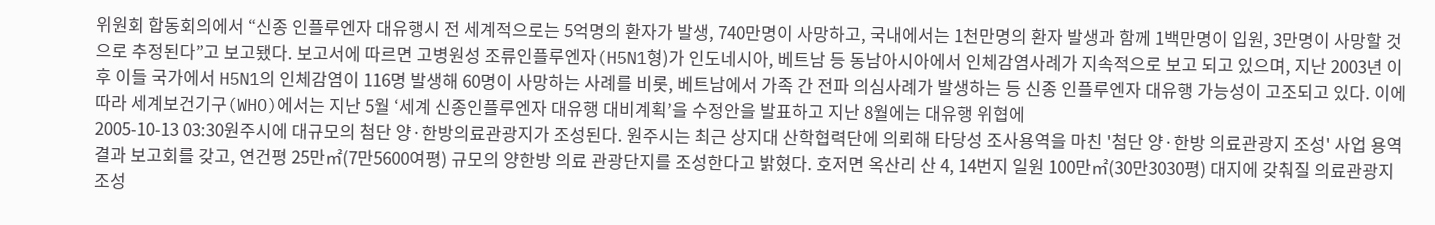위원회 합동회의에서 “신종 인플루엔자 대유행시 전 세계적으로는 5억명의 환자가 발생, 740만명이 사망하고, 국내에서는 1천만명의 환자 발생과 함께 1백만명이 입원, 3만명이 사망할 것으로 추정된다”고 보고됐다. 보고서에 따르면 고병원성 조류인플루엔자(H5N1형)가 인도네시아, 베트남 등 동남아시아에서 인체감염사례가 지속적으로 보고 되고 있으며, 지난 2003년 이후 이들 국가에서 H5N1의 인체감염이 116명 발생해 60명이 사망하는 사례를 비롯, 베트남에서 가족 간 전파 의심사례가 발생하는 등 신종 인플루엔자 대유행 가능성이 고조되고 있다. 이에 따라 세계보건기구(WHO)에서는 지난 5월 ‘세계 신종인플루엔자 대유행 대비계획’을 수정안을 발표하고 지난 8월에는 대유행 위협에
2005-10-13 03:30원주시에 대규모의 첨단 양·한방의료관광지가 조성된다. 원주시는 최근 상지대 산학협력단에 의뢰해 타당성 조사용역을 마친 '첨단 양·한방 의료관광지 조성' 사업 용역 결과 보고회를 갖고, 연건평 25만㎡(7만5600여평) 규모의 양한방 의료 관광단지를 조성한다고 밝혔다. 호저면 옥산리 산 4, 14번지 일원 100만㎡(30만3030평) 대지에 갖춰질 의료관광지 조성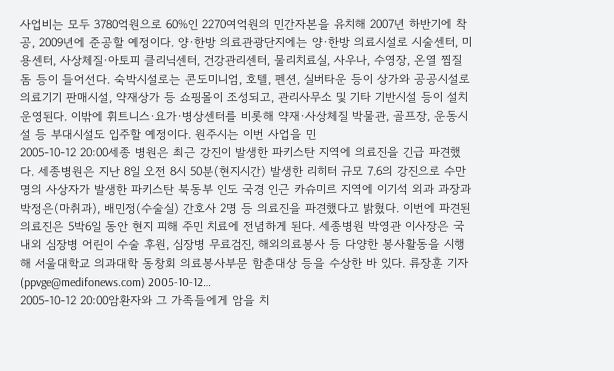사업비는 모두 3780억원으로 60%인 2270여억원의 민간자본을 유치해 2007년 하반기에 착공, 2009년에 준공할 예정이다. 양·한방 의료관광단지에는 양·한방 의료시설로 시술센터, 미용센터, 사상체질·아토피 클리닉센터, 건강관리센터, 물리치료실, 사우나, 수영장, 온열 찜질돔 등이 들어선다. 숙박시설로는 콘도미니엄, 호텔, 펜션, 실버타운 등이 상가와 공공시설로 의료기기 판매시설, 약재상가 등 쇼핑몰이 조성되고, 관리사무소 및 기타 기반시설 등이 설치 운영된다. 이밖에 휘트니스·요가·병상센터를 비롯해 약재·사상체질 박물관, 골프장, 운동시설 등 부대시설도 입주할 예정이다. 원주시는 이번 사업을 민
2005-10-12 20:00세종 병원은 최근 강진이 발생한 파키스탄 지역에 의료진을 긴급 파견했다. 세종병원은 지난 8일 오전 8시 50분(현지시간) 발생한 리히터 규모 7.6의 강진으로 수만 명의 사상자가 발생한 파키스탄 북동부 인도 국경 인근 카슈미르 지역에 이기석 외과 과장과 박정은(마취과), 배민정(수술실) 간호사 2명 등 의료진을 파견했다고 밝혔다. 이번에 파견된 의료진은 5박6일 동안 현지 피해 주민 치료에 전념하게 된다. 세종병원 박영관 이사장은 국내외 심장병 어린이 수술 후원, 심장병 무료검진, 해외의료봉사 등 다양한 봉사활동을 시행해 서울대학교 의과대학 동창회 의료봉사부문 함춘대상 등을 수상한 바 있다. 류장훈 기자(ppvge@medifonews.com) 2005-10-12…
2005-10-12 20:00암환자와 그 가족들에게 암을 치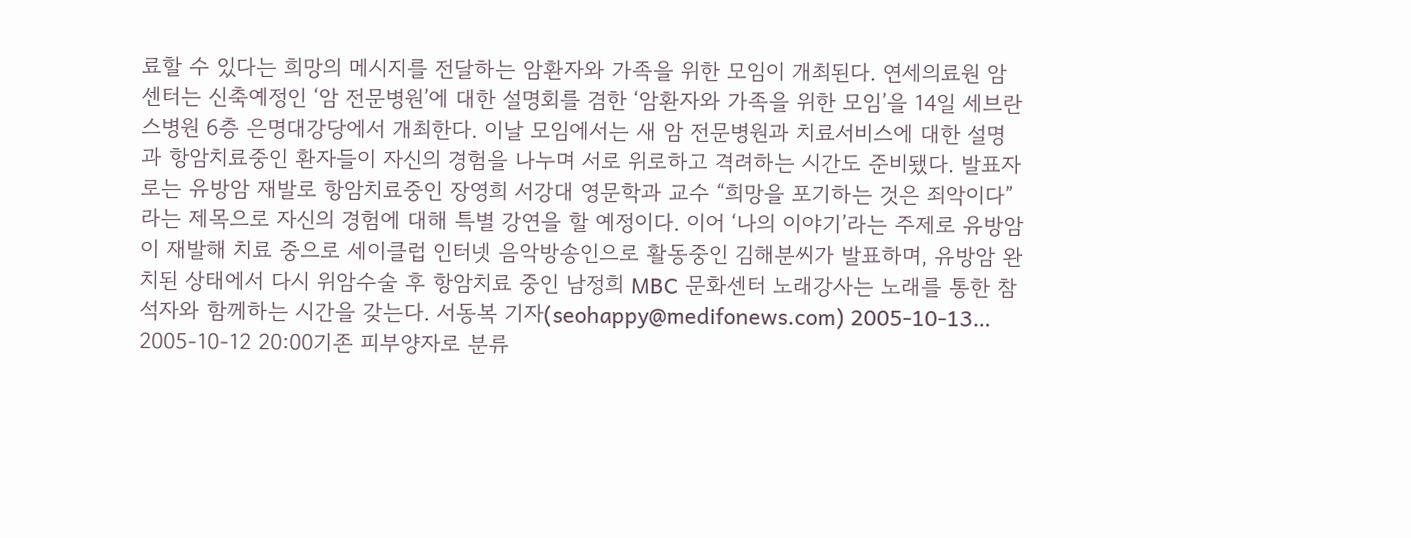료할 수 있다는 희망의 메시지를 전달하는 암환자와 가족을 위한 모임이 개최된다. 연세의료원 암센터는 신축예정인 ‘암 전문병원’에 대한 설명회를 겸한 ‘암환자와 가족을 위한 모임’을 14일 세브란스병원 6층 은명대강당에서 개최한다. 이날 모임에서는 새 암 전문병원과 치료서비스에 대한 설명과 항암치료중인 환자들이 자신의 경험을 나누며 서로 위로하고 격려하는 시간도 준비됐다. 발표자로는 유방암 재발로 항암치료중인 장영희 서강대 영문학과 교수 “희망을 포기하는 것은 죄악이다”라는 제목으로 자신의 경험에 대해 특별 강연을 할 예정이다. 이어 ‘나의 이야기’라는 주제로 유방암이 재발해 치료 중으로 세이클럽 인터넷 음악방송인으로 활동중인 김해분씨가 발표하며, 유방암 완치된 상태에서 다시 위암수술 후 항암치료 중인 남정희 MBC 문화센터 노래강사는 노래를 통한 참석자와 함께하는 시간을 갖는다. 서동복 기자(seohappy@medifonews.com) 2005-10-13…
2005-10-12 20:00기존 피부양자로 분류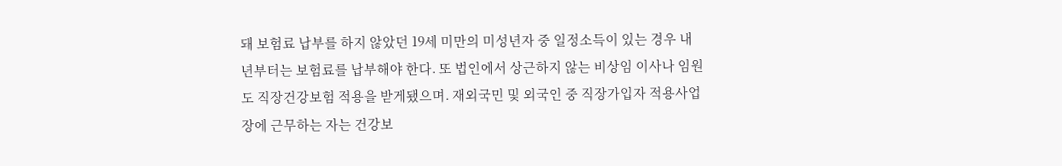돼 보험료 납부를 하지 않았던 19세 미만의 미성년자 중 일정소득이 있는 경우 내년부터는 보험료를 납부해야 한다. 또 법인에서 상근하지 않는 비상임 이사나 임원도 직장건강보험 적용을 받게됐으며. 재외국민 및 외국인 중 직장가입자 적용사업장에 근무하는 자는 건강보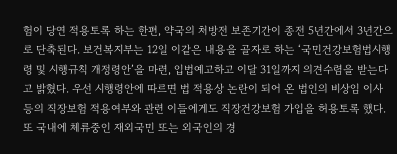험이 당연 적용토록 하는 한편, 약국의 처방전 보존기간이 종전 5년간에서 3년간으로 단축된다. 보건복지부는 12일 이같은 내용을 골자로 하는 ‘국민건강보험법시행령 및 시행규칙 개정령안’을 마련, 입법예고하고 이달 31일까지 의견수렴을 받는다고 밝혔다. 우선 시행령안에 따르면 법 적용상 논란이 되어 온 법인의 비상임 이사 등의 직장보험 적용여부와 관련 이들에게도 직장건강보험 가입을 허용토록 했다. 또 국내에 체류중인 재외국민 또는 외국인의 경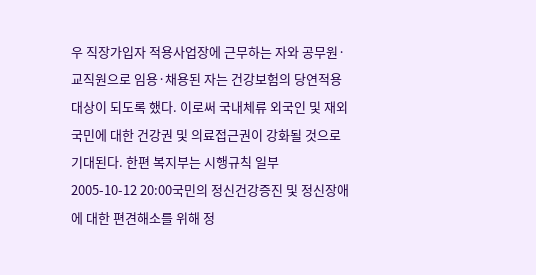우 직장가입자 적용사업장에 근무하는 자와 공무원·교직원으로 임용·채용된 자는 건강보험의 당연적용 대상이 되도록 했다. 이로써 국내체류 외국인 및 재외국민에 대한 건강권 및 의료접근권이 강화될 것으로 기대된다. 한편 복지부는 시행규칙 일부
2005-10-12 20:00국민의 정신건강증진 및 정신장애에 대한 편견해소를 위해 정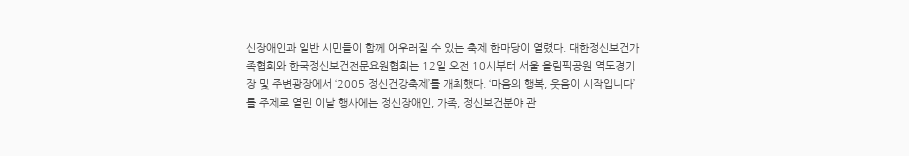신장애인과 일반 시민들이 함께 어우러질 수 있는 축제 한마당이 열렸다. 대한정신보건가족협회와 한국정신보건전문요원협회는 12일 오전 10시부터 서울 올림픽공원 역도경기장 및 주변광장에서 ‘2005 정신건강축제’를 개최했다. ‘마음의 행복, 웃음이 시작입니다’를 주제로 열린 이날 행사에는 정신장애인, 가족, 정신보건분야 관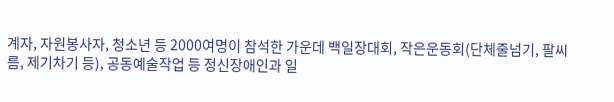계자, 자원봉사자, 청소년 등 2000여명이 참석한 가운데 백일장대회, 작은운동회(단체줄넘기, 팔씨름, 제기차기 등), 공동예술작업 등 정신장애인과 일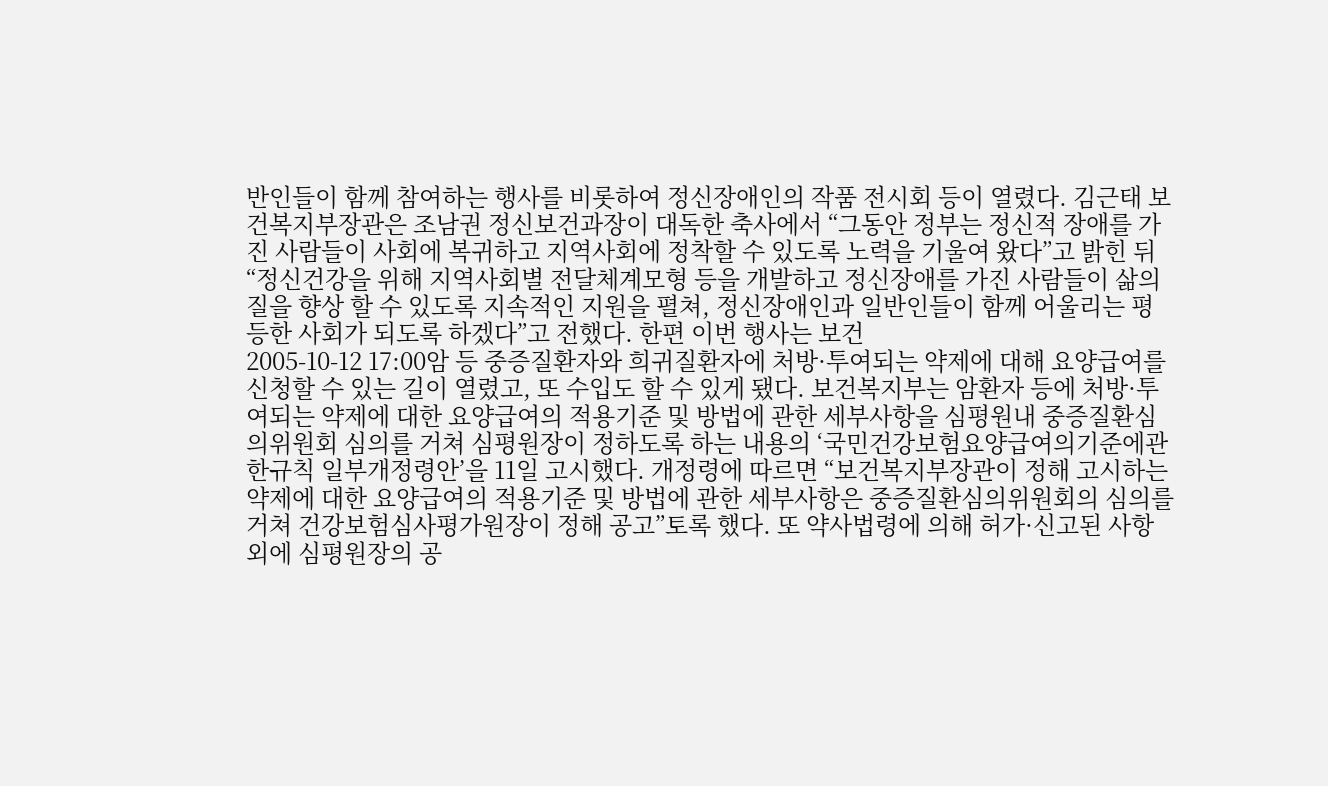반인들이 함께 참여하는 행사를 비롯하여 정신장애인의 작품 전시회 등이 열렸다. 김근태 보건복지부장관은 조남권 정신보건과장이 대독한 축사에서 “그동안 정부는 정신적 장애를 가진 사람들이 사회에 복귀하고 지역사회에 정착할 수 있도록 노력을 기울여 왔다”고 밝힌 뒤 “정신건강을 위해 지역사회별 전달체계모형 등을 개발하고 정신장애를 가진 사람들이 삶의 질을 향상 할 수 있도록 지속적인 지원을 펼쳐, 정신장애인과 일반인들이 함께 어울리는 평등한 사회가 되도록 하겠다”고 전했다. 한편 이번 행사는 보건
2005-10-12 17:00암 등 중증질환자와 희귀질환자에 처방·투여되는 약제에 대해 요양급여를 신청할 수 있는 길이 열렸고, 또 수입도 할 수 있게 됐다. 보건복지부는 암환자 등에 처방·투여되는 약제에 대한 요양급여의 적용기준 및 방법에 관한 세부사항을 심평원내 중증질환심의위원회 심의를 거쳐 심평원장이 정하도록 하는 내용의 ‘국민건강보험요양급여의기준에관한규칙 일부개정령안’을 11일 고시했다. 개정령에 따르면 “보건복지부장관이 정해 고시하는 약제에 대한 요양급여의 적용기준 및 방법에 관한 세부사항은 중증질환심의위원회의 심의를 거쳐 건강보험심사평가원장이 정해 공고”토록 했다. 또 약사법령에 의해 허가·신고된 사항 외에 심평원장의 공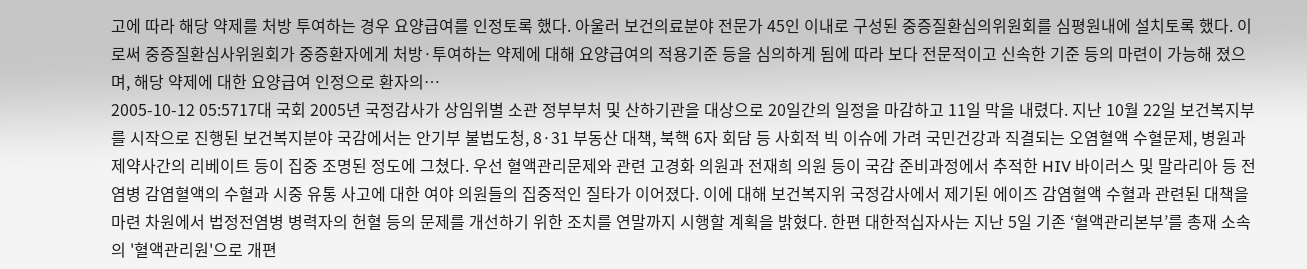고에 따라 해당 약제를 처방 투여하는 경우 요양급여를 인정토록 했다. 아울러 보건의료분야 전문가 45인 이내로 구성된 중증질환심의위원회를 심평원내에 설치토록 했다. 이로써 중증질환심사위원회가 중증환자에게 처방·투여하는 약제에 대해 요양급여의 적용기준 등을 심의하게 됨에 따라 보다 전문적이고 신속한 기준 등의 마련이 가능해 졌으며, 해당 약제에 대한 요양급여 인정으로 환자의…
2005-10-12 05:5717대 국회 2005년 국정감사가 상임위별 소관 정부부처 및 산하기관을 대상으로 20일간의 일정을 마감하고 11일 막을 내렸다. 지난 10월 22일 보건복지부를 시작으로 진행된 보건복지분야 국감에서는 안기부 불법도청, 8·31 부동산 대책, 북핵 6자 회담 등 사회적 빅 이슈에 가려 국민건강과 직결되는 오염혈액 수혈문제, 병원과 제약사간의 리베이트 등이 집중 조명된 정도에 그쳤다. 우선 혈액관리문제와 관련 고경화 의원과 전재희 의원 등이 국감 준비과정에서 추적한 HIV 바이러스 및 말라리아 등 전염병 감염혈액의 수혈과 시중 유통 사고에 대한 여야 의원들의 집중적인 질타가 이어졌다. 이에 대해 보건복지위 국정감사에서 제기된 에이즈 감염혈액 수혈과 관련된 대책을 마련 차원에서 법정전염병 병력자의 헌혈 등의 문제를 개선하기 위한 조치를 연말까지 시행할 계획을 밝혔다. 한편 대한적십자사는 지난 5일 기존 ‘혈액관리본부’를 총재 소속의 '혈액관리원'으로 개편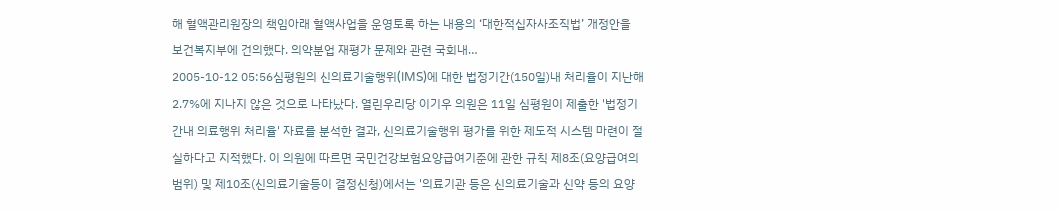해 혈액관리원장의 책임아래 혈액사업을 운영토록 하는 내용의 ‘대한적십자사조직법’ 개정안을 보건복지부에 건의했다. 의약분업 재평가 문제와 관련 국회내…
2005-10-12 05:56심평원의 신의료기술행위(IMS)에 대한 법정기간(150일)내 처리율이 지난해 2.7%에 지나지 않은 것으로 나타났다. 열린우리당 이기우 의원은 11일 심평원이 제출한 '법정기간내 의료행위 처리율' 자료를 분석한 결과, 신의료기술행위 평가를 위한 제도적 시스템 마련이 절실하다고 지적했다. 이 의원에 따르면 국민건강보험요양급여기준에 관한 규칙 제8조(요양급여의 범위) 및 제10조(신의료기술등이 결정신청)에서는 '의료기관 등은 신의료기술과 신약 등의 요양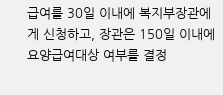급여를 30일 이내에 복지부장관에게 신청하고, 장관은 150일 이내에 요양급여대상 여부를 결정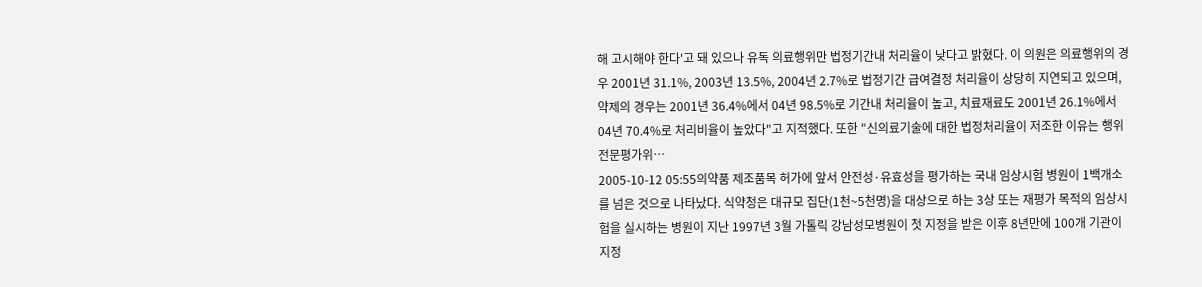해 고시해야 한다'고 돼 있으나 유독 의료행위만 법정기간내 처리율이 낮다고 밝혔다. 이 의원은 의료행위의 경우 2001년 31.1%, 2003년 13.5%, 2004년 2.7%로 법정기간 급여결정 처리율이 상당히 지연되고 있으며, 약제의 경우는 2001년 36.4%에서 04년 98.5%로 기간내 처리율이 높고, 치료재료도 2001년 26.1%에서 04년 70.4%로 처리비율이 높았다"고 지적했다. 또한 "신의료기술에 대한 법정처리율이 저조한 이유는 행위전문평가위…
2005-10-12 05:55의약품 제조품목 허가에 앞서 안전성·유효성을 평가하는 국내 임상시험 병원이 1백개소를 넘은 것으로 나타났다. 식약청은 대규모 집단(1천~5천명)을 대상으로 하는 3상 또는 재평가 목적의 임상시험을 실시하는 병원이 지난 1997년 3월 가톨릭 강남성모병원이 첫 지정을 받은 이후 8년만에 100개 기관이 지정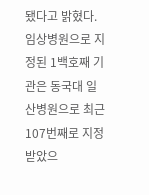됐다고 밝혔다. 임상병원으로 지정된 1백호째 기관은 동국대 일산병원으로 최근 107번째로 지정받았으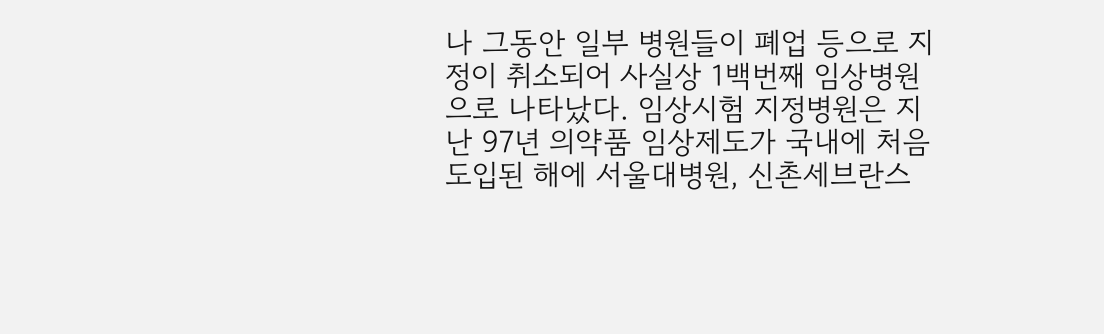나 그동안 일부 병원들이 폐업 등으로 지정이 취소되어 사실상 1백번째 임상병원으로 나타났다. 임상시험 지정병원은 지난 97년 의약품 임상제도가 국내에 처음 도입된 해에 서울대병원, 신촌세브란스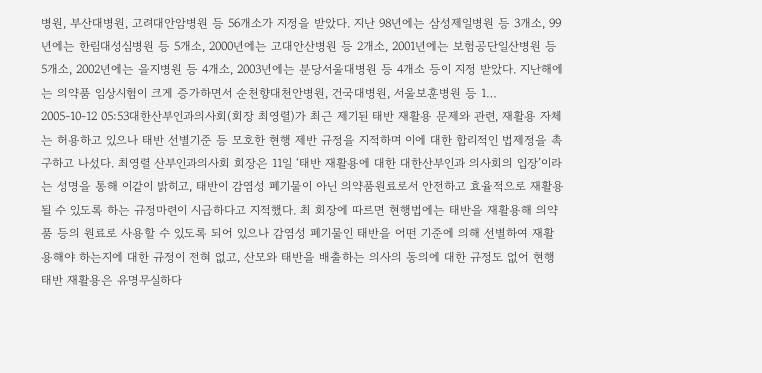병원, 부산대병원, 고려대안암병원 등 56개소가 지정을 받았다. 지난 98년에는 삼성제일병원 등 3개소, 99년에는 한림대성심병원 등 5개소, 2000년에는 고대안산병원 등 2개소, 2001년에는 보험공단일산병원 등 5개소, 2002년에는 을지병원 등 4개소, 2003년에는 분당서울대병원 등 4개소 등이 지정 받았다. 지난해에는 의약품 임상시험이 크게 증가하면서 순천향대천안병원, 건국대병원, 서울보훈병원 등 1…
2005-10-12 05:53대한산부인과의사회(회장 최영렬)가 최근 제기된 태반 재활용 문제와 관련, 재활용 자체는 허용하고 있으나 태반 선별기준 등 모호한 현행 제반 규정을 지적하며 이에 대한 합리적인 법제정을 촉구하고 나섰다. 최영렬 산부인과의사회 회장은 11일 ‘태반 재활용에 대한 대한산부인과 의사회의 입장’이라는 성명을 통해 이같이 밝히고, 태반이 감염성 폐기물이 아닌 의약품원료로서 안전하고 효율적으로 재활용 될 수 있도록 하는 규정마련이 시급하다고 지적했다. 최 회장에 따르면 현행법에는 태반을 재활용해 의약품 등의 원료로 사용할 수 있도록 되어 있으나 감염성 폐기물인 태반을 어떤 기준에 의해 선별하여 재활용해야 하는지에 대한 규정이 전혀 없고, 산모와 태반을 배출하는 의사의 동의에 대한 규정도 없어 현행 태반 재활용은 유명무실하다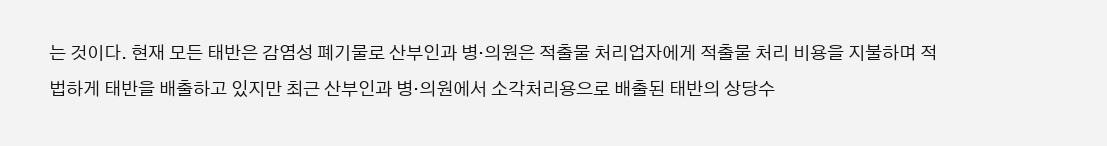는 것이다. 현재 모든 태반은 감염성 폐기물로 산부인과 병·의원은 적출물 처리업자에게 적출물 처리 비용을 지불하며 적법하게 태반을 배출하고 있지만 최근 산부인과 병·의원에서 소각처리용으로 배출된 태반의 상당수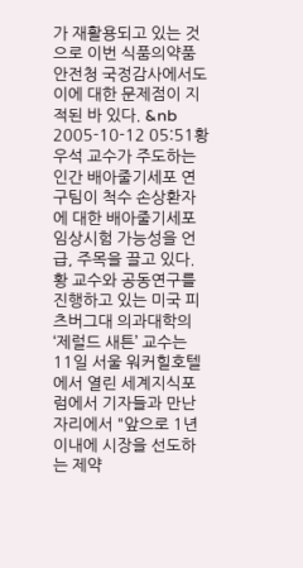가 재활용되고 있는 것으로 이번 식품의약품안전청 국정감사에서도 이에 대한 문제점이 지적된 바 있다. &nb
2005-10-12 05:51황우석 교수가 주도하는 인간 배아줄기세포 연구팀이 척수 손상환자에 대한 배아줄기세포 임상시험 가능성을 언급, 주목을 끌고 있다. 황 교수와 공동연구를 진행하고 있는 미국 피츠버그대 의과대학의 ‘제럴드 새튼’ 교수는 11일 서울 워커힐호텔에서 열린 세계지식포럼에서 기자들과 만난 자리에서 "앞으로 1년 이내에 시장을 선도하는 제약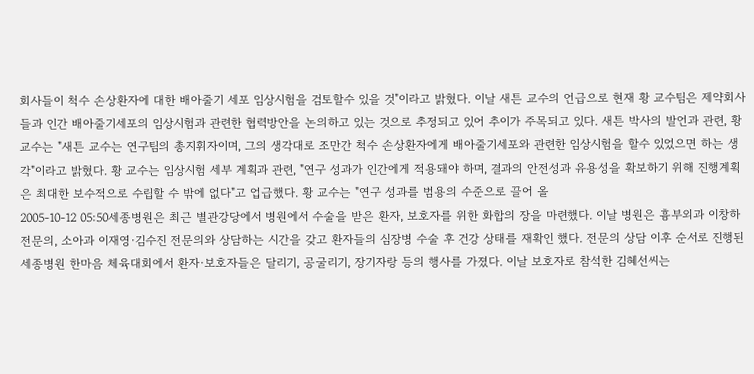회사들이 척수 손상환자에 대한 배아줄기 세포 임상시험을 검토할수 있을 것"이라고 밝혔다. 이날 새튼 교수의 언급으로 현재 황 교수팀은 제약회사들과 인간 배아줄기세포의 임상시험과 관련한 협력방안을 논의하고 있는 것으로 추정되고 있어 추이가 주목되고 있다. 새튼 박사의 발언과 관련, 황 교수는 "새튼 교수는 연구팀의 총지휘자이며, 그의 생각대로 조만간 척수 손상환자에게 배아줄기세포와 관련한 임상시험을 할수 있었으면 하는 생각"이라고 밝혔다. 황 교수는 임상시험 세부 계획과 관련, "연구 성과가 인간에게 적용돼야 하며, 결과의 안전성과 유용성을 확보하기 위해 진행계획은 최대한 보수적으로 수립할 수 밖에 없다"고 업급했다. 황 교수는 "연구 성과를 범용의 수준으로 끌어 올
2005-10-12 05:50세종병원은 최근 별관강당에서 병원에서 수술을 받은 환자, 보호자를 위한 화합의 장을 마련했다. 이날 병원은 흉부외과 이창하 전문의, 소아과 이재영·김수진 전문의와 상담하는 시간을 갖고 환자들의 심장병 수술 후 건강 상태를 재확인 했다. 전문의 상담 이후 순서로 진행된 세종병원 한마음 체육대회에서 환자·보호자들은 달리기, 공굴리기, 장기자랑 등의 행사를 가졌다. 이날 보호자로 참석한 김혜선씨는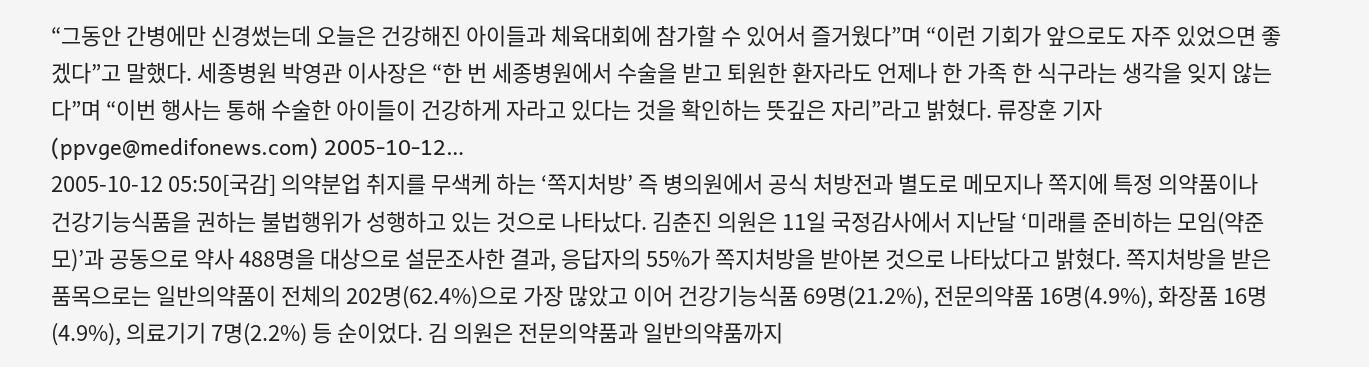“그동안 간병에만 신경썼는데 오늘은 건강해진 아이들과 체육대회에 참가할 수 있어서 즐거웠다”며 “이런 기회가 앞으로도 자주 있었으면 좋겠다”고 말했다. 세종병원 박영관 이사장은 “한 번 세종병원에서 수술을 받고 퇴원한 환자라도 언제나 한 가족 한 식구라는 생각을 잊지 않는다”며 “이번 행사는 통해 수술한 아이들이 건강하게 자라고 있다는 것을 확인하는 뜻깊은 자리”라고 밝혔다. 류장훈 기자(ppvge@medifonews.com) 2005-10-12…
2005-10-12 05:50[국감] 의약분업 취지를 무색케 하는 ‘쪽지처방’ 즉 병의원에서 공식 처방전과 별도로 메모지나 쪽지에 특정 의약품이나 건강기능식품을 권하는 불법행위가 성행하고 있는 것으로 나타났다. 김춘진 의원은 11일 국정감사에서 지난달 ‘미래를 준비하는 모임(약준모)’과 공동으로 약사 488명을 대상으로 설문조사한 결과, 응답자의 55%가 쪽지처방을 받아본 것으로 나타났다고 밝혔다. 쪽지처방을 받은 품목으로는 일반의약품이 전체의 202명(62.4%)으로 가장 많았고 이어 건강기능식품 69명(21.2%), 전문의약품 16명(4.9%), 화장품 16명(4.9%), 의료기기 7명(2.2%) 등 순이었다. 김 의원은 전문의약품과 일반의약품까지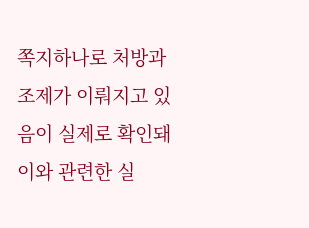쪽지하나로 처방과 조제가 이뤄지고 있음이 실제로 확인돼 이와 관련한 실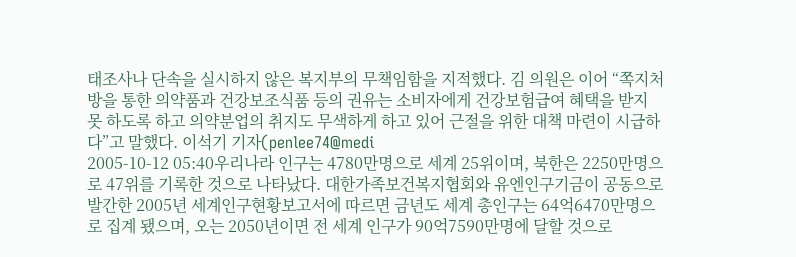태조사나 단속을 실시하지 않은 복지부의 무책임함을 지적했다. 김 의원은 이어 “쪽지처방을 통한 의약품과 건강보조식품 등의 권유는 소비자에게 건강보험급여 혜택을 받지 못 하도록 하고 의약분업의 취지도 무색하게 하고 있어 근절을 위한 대책 마련이 시급하다”고 말했다. 이석기 기자(penlee74@medi
2005-10-12 05:40우리나라 인구는 4780만명으로 세계 25위이며, 북한은 2250만명으로 47위를 기록한 것으로 나타났다. 대한가족보건복지협회와 유엔인구기금이 공동으로 발간한 2005년 세계인구현황보고서에 따르면 금년도 세계 총인구는 64억6470만명으로 집계 됐으며, 오는 2050년이면 전 세계 인구가 90억7590만명에 달할 것으로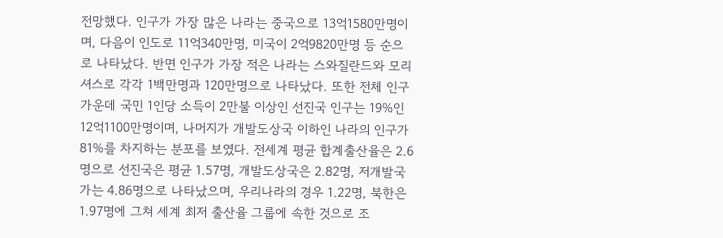전망했다. 인구가 가장 많은 나라는 중국으로 13억1580만명이며, 다음이 인도로 11억340만명, 미국이 2억9820만명 등 순으로 나타났다. 반면 인구가 가장 적은 나라는 스와질란드와 모리셔스로 각각 1백만명과 120만명으로 나타났다. 또한 전체 인구 가운데 국민 1인당 소득이 2만불 이상인 선진국 인구는 19%인 12억1100만명이며, 나머지가 개발도상국 이하인 나라의 인구가 81%를 차지하는 분포를 보였다. 전세계 평균 합계출산율은 2.6명으로 선진국은 평균 1.57명, 개발도상국은 2.82명, 저개발국가는 4.86명으로 나타났으며, 우리나라의 경우 1.22명, 북한은 1.97명에 그쳐 세계 최저 출산율 그룹에 속한 것으로 조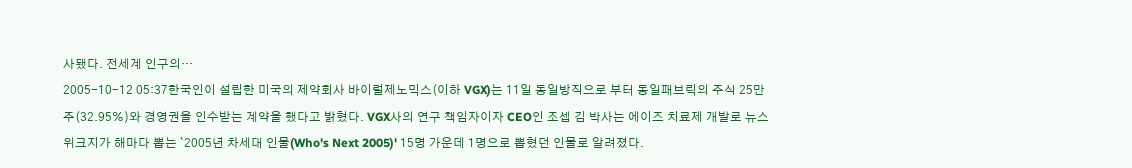사됐다. 전세계 인구의…
2005-10-12 05:37한국인이 설립한 미국의 제약회사 바이럴제노믹스(이하 VGX)는 11일 동일방직으로 부터 동일패브릭의 주식 25만주(32.95%)와 경영권을 인수받는 계약을 했다고 밝혔다. VGX사의 연구 책임자이자 CEO인 조셉 김 박사는 에이즈 치료제 개발로 뉴스위크지가 해마다 뽑는 `2005년 차세대 인물(Who's Next 2005)' 15명 가운데 1명으로 뽑혔던 인물로 알려졌다.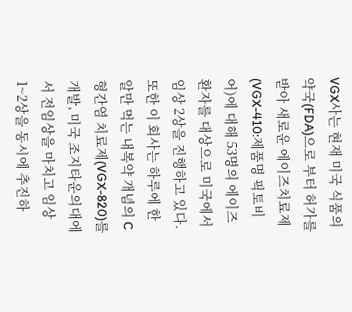VGX사는 현재 미국 식품의약국(FDA)으로 부터 허가를 받아 새로운 에이즈치료제(VGX-410:제품명 픽토비어)에 대해 53명의 에이즈 환자를 대상으로 미국에서 임상 2상을 진행하고 있다. 또한 이 회사는 하루에 한 알만 먹는 내복약 개념의 C형간염 치료제(VGX-820)를 개발, 미국 조지타운의대에서 전임상을 마치고 임상 1~2상을 동시에 추진하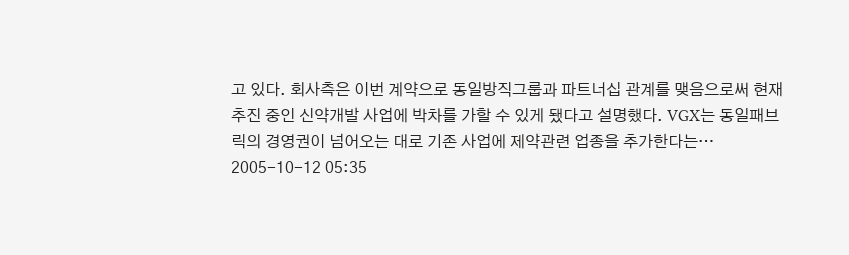고 있다. 회사측은 이번 계약으로 동일방직그룹과 파트너십 관계를 맺음으로써 현재 추진 중인 신약개발 사업에 박차를 가할 수 있게 됐다고 설명했다. VGX는 동일패브릭의 경영권이 넘어오는 대로 기존 사업에 제약관련 업종을 추가한다는…
2005-10-12 05:35